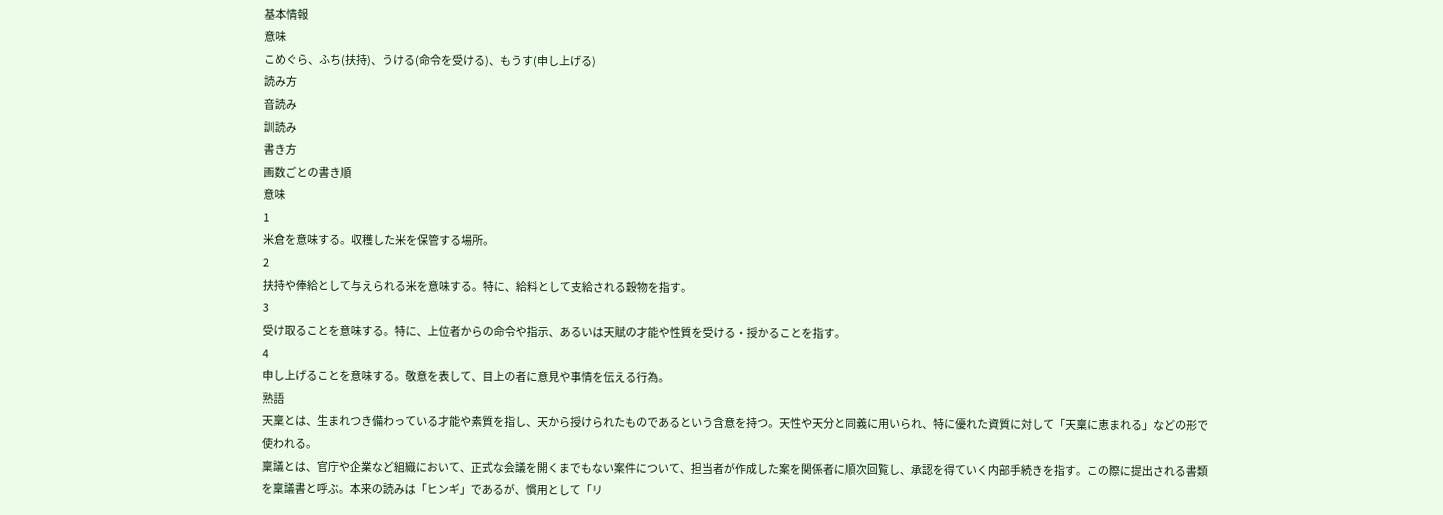基本情報
意味
こめぐら、ふち(扶持)、うける(命令を受ける)、もうす(申し上げる)
読み方
音読み
訓読み
書き方
画数ごとの書き順
意味
1
米倉を意味する。収穫した米を保管する場所。
2
扶持や俸給として与えられる米を意味する。特に、給料として支給される穀物を指す。
3
受け取ることを意味する。特に、上位者からの命令や指示、あるいは天賦の才能や性質を受ける・授かることを指す。
4
申し上げることを意味する。敬意を表して、目上の者に意見や事情を伝える行為。
熟語
天稟とは、生まれつき備わっている才能や素質を指し、天から授けられたものであるという含意を持つ。天性や天分と同義に用いられ、特に優れた資質に対して「天稟に恵まれる」などの形で使われる。
稟議とは、官庁や企業など組織において、正式な会議を開くまでもない案件について、担当者が作成した案を関係者に順次回覧し、承認を得ていく内部手続きを指す。この際に提出される書類を稟議書と呼ぶ。本来の読みは「ヒンギ」であるが、慣用として「リ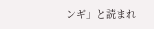ンギ」と読まれ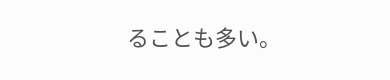ることも多い。